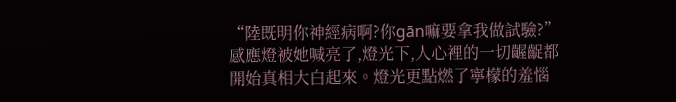“陸既明你神經病啊?你gān嘛要拿我做試驗?”
感應燈被她喊亮了,燈光下,人心裡的一切齷齪都開始真相大白起來。燈光更點燃了寧檬的羞惱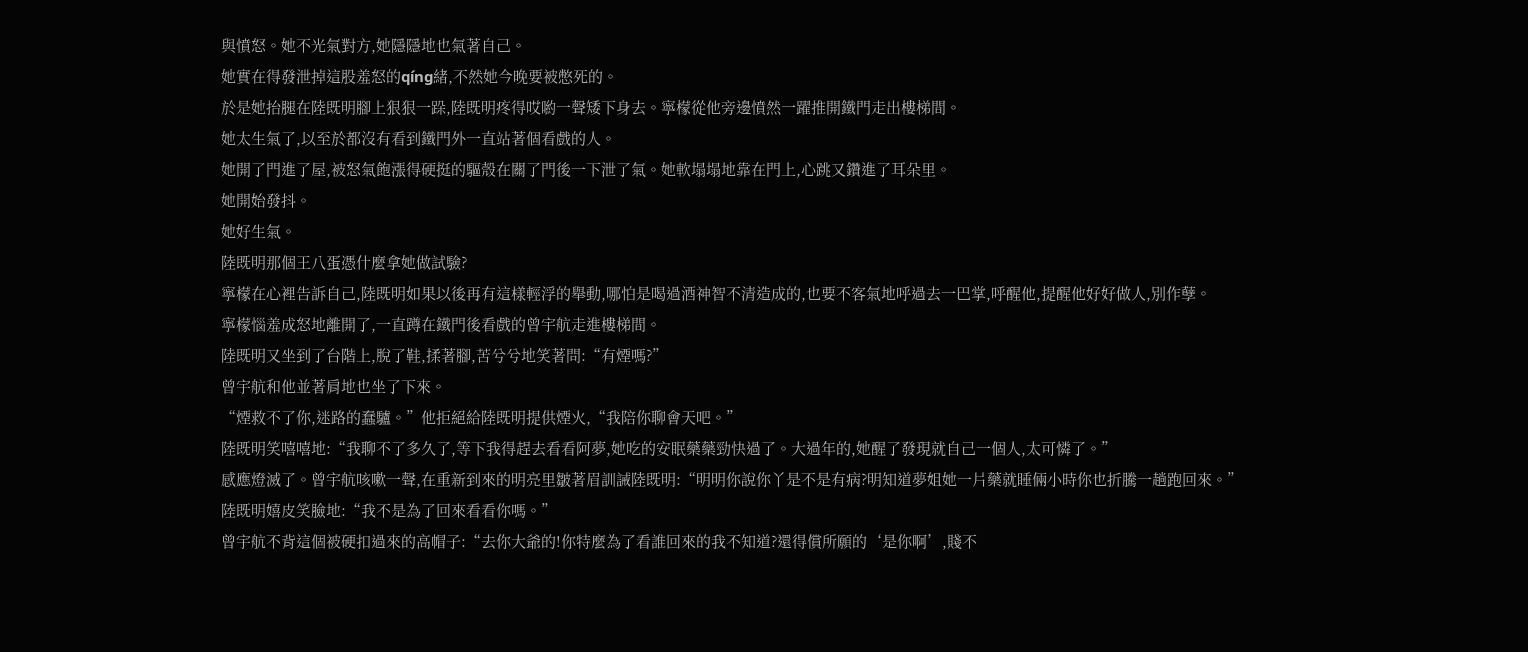與憤怒。她不光氣對方,她隱隱地也氣著自己。
她實在得發泄掉這股羞怒的qíng緒,不然她今晚要被憋死的。
於是她抬腿在陸既明腳上狠狠一跺,陸既明疼得哎喲一聲矮下身去。寧檬從他旁邊憤然一躍推開鐵門走出樓梯間。
她太生氣了,以至於都沒有看到鐵門外一直站著個看戲的人。
她開了門進了屋,被怒氣飽漲得硬挺的驅殼在關了門後一下泄了氣。她軟塌塌地靠在門上,心跳又鑽進了耳朵里。
她開始發抖。
她好生氣。
陸既明那個王八蛋憑什麼拿她做試驗?
寧檬在心裡告訴自己,陸既明如果以後再有這樣輕浮的舉動,哪怕是喝過酒神智不清造成的,也要不客氣地呼過去一巴掌,呼醒他,提醒他好好做人,別作孽。
寧檬惱羞成怒地離開了,一直蹲在鐵門後看戲的曾宇航走進樓梯間。
陸既明又坐到了台階上,脫了鞋,揉著腳,苦兮兮地笑著問:“有煙嗎?”
曾宇航和他並著肩地也坐了下來。
“煙救不了你,迷路的蠢驢。”他拒絕給陸既明提供煙火,“我陪你聊會天吧。”
陸既明笑嘻嘻地:“我聊不了多久了,等下我得趕去看看阿夢,她吃的安眠藥藥勁快過了。大過年的,她醒了發現就自己一個人,太可憐了。”
感應燈滅了。曾宇航咳嗽一聲,在重新到來的明亮里皺著眉訓誡陸既明:“明明你說你丫是不是有病?明知道夢姐她一片藥就睡倆小時你也折騰一趟跑回來。”
陸既明嬉皮笑臉地:“我不是為了回來看看你嗎。”
曾宇航不背這個被硬扣過來的高帽子:“去你大爺的!你特麼為了看誰回來的我不知道?還得償所願的‘是你啊’,賤不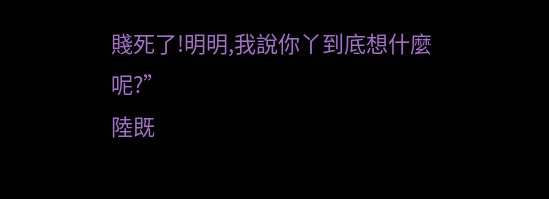賤死了!明明,我說你丫到底想什麼呢?”
陸既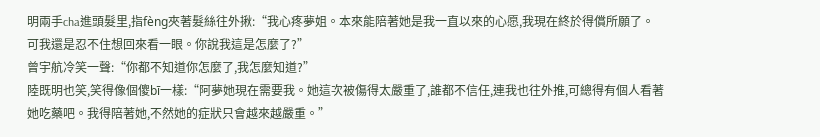明兩手cha進頭髮里,指fèng夾著髮絲往外揪:“我心疼夢姐。本來能陪著她是我一直以來的心愿,我現在終於得償所願了。可我還是忍不住想回來看一眼。你說我這是怎麼了?”
曾宇航冷笑一聲:“你都不知道你怎麼了,我怎麼知道?”
陸既明也笑,笑得像個傻bī一樣:“阿夢她現在需要我。她這次被傷得太嚴重了,誰都不信任,連我也往外推,可總得有個人看著她吃藥吧。我得陪著她,不然她的症狀只會越來越嚴重。”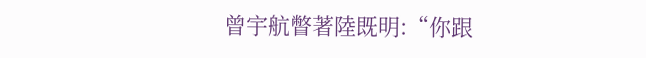曾宇航瞥著陸既明:“你跟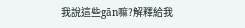我說這些gān嘛?解釋給我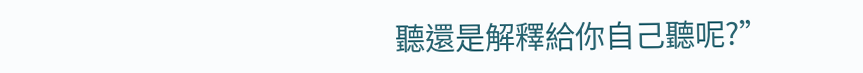聽還是解釋給你自己聽呢?”